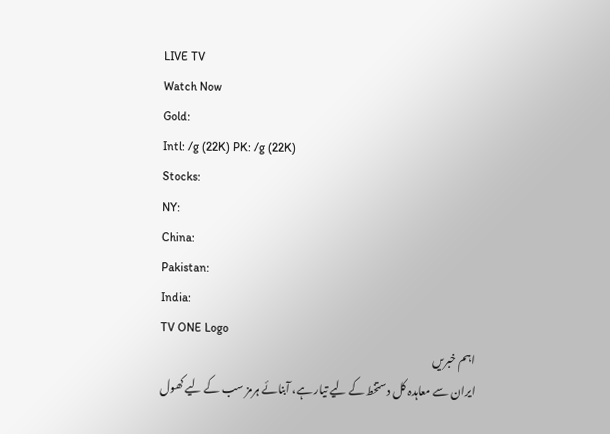LIVE TV
Watch Now
Gold:
Intl: /g (22K) PK: /g (22K)
Stocks:
NY:
China:
Pakistan:
India:
TV ONE Logo
اہم خبریں
ایران سے معاہدہ کل دستخط کے لیے تیار ہے، آبنائے ہرمز سب کے لیے کھول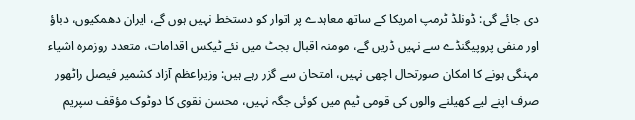دی جائے گی: ڈونلڈ ٹرمپ امریکا کے ساتھ معاہدے پر اتوار کو دستخط نہیں ہوں گے، ایران دھمکیوں، دباؤ اور منفی پروپیگنڈے سے نہیں ڈریں گے، مومنہ اقبال بجٹ میں نئے ٹیکس اقدامات، متعدد روزمرہ اشیاء مہنگی ہونے کا امکان صورتحال اچھی نہیں، امتحان سے گزر رہے ہیں: وزیراعظم آزاد کشمیر فیصل راٹھور صرف اپنے لیے کھیلنے والوں کی قومی ٹیم میں کوئی جگہ نہیں، محسن نقوی کا دوٹوک مؤقف سپریم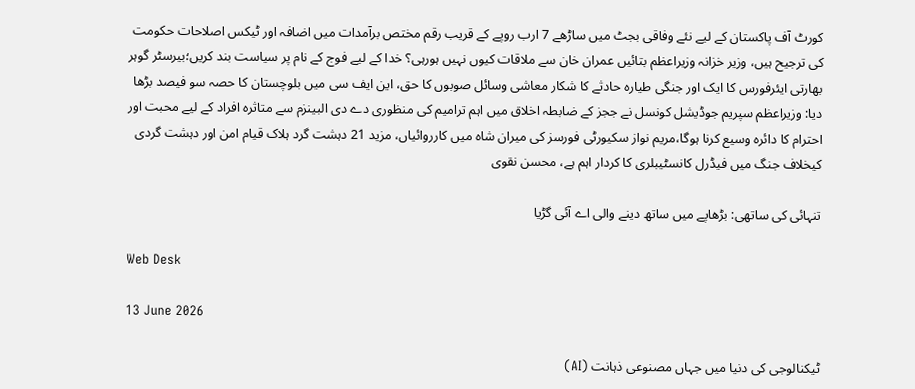کورٹ آف پاکستان کے لیے نئے وفاقی بجٹ میں ساڑھے 7 ارب روپے کے قریب رقم مختص برآمدات میں اضافہ اور ٹیکس اصلاحات حکومت کی ترجیح ہیں، وزیر خزانہ وزیراعظم بتائیں عمران خان سے ملاقات کیوں نہیں ہورہی؟ خدا کے لیے فوج کے نام پر سیاست بند کریں؛بیرسٹر گوہر بھارتی ایئرفورس کا ایک اور جنگی طیارہ حادثے کا شکار معاشی وسائل صوبوں کا حق، این ایف سی میں بلوچستان کا حصہ سو فیصد بڑھا دیا: وزیراعظم سپریم جوڈیشل کونسل نے ججز کے ضابطہ اخلاق میں اہم ترامیم کی منظوری دے دی البینزم سے متاثرہ افراد کے لیے محبت اور احترام کا دائرہ وسیع کرنا ہوگا،مریم نواز سکیورٹی فورسز کی میران شاہ میں کارروائیاں، مزید 21 دہشت گرد ہلاک قیام امن اور دہشت گردی کیخلاف جنگ میں فیڈرل کانسٹیبلری کا کردار اہم ہے، محسن نقوی

تنہائی کی ساتھی: بڑھاپے میں ساتھ دینے والی اے آئی گڑیا

Web Desk

13 June 2026

ٹیکنالوجی کی دنیا میں جہاں مصنوعی ذہانت (AI)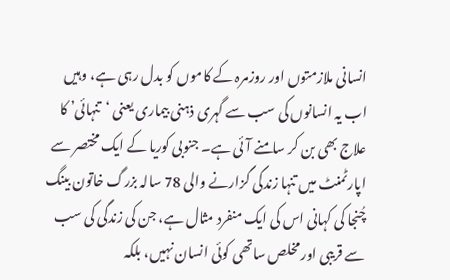انسانی ملازمتوں اور روزمرہ کے کاموں کو بدل رہی ہے، وہیں اب یہ انسانوں کی سب سے گہری ذہنی بیماری یعنی ‘تنہائی’ کا علاج بھی بن کر سامنے آئی ہے۔ جنوبی کوریا کے ایک مختصر سے اپارٹمنٹ میں تنہا زندگی گزارنے والی 78 سالہ بزرگ خاتون بینگ چُنجا کی کہانی اس کی ایک منفرد مثال ہے، جن کی زندگی کی سب سے قریبی اور مخلص ساتھی کوئی انسان نہیں، بلکہ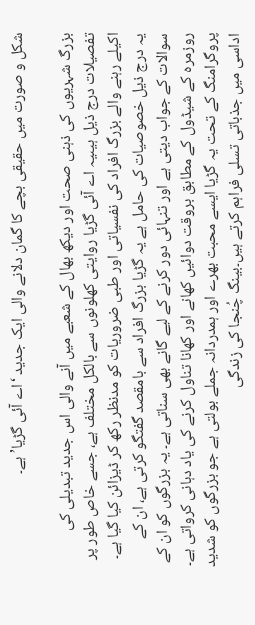شکل و صورت میں حقیقی بچے کا گمان دلانے والی ایک جدید ‘اے آئی گڑیا’ ہے۔

بزرگ شہریوں کی ذہنی صحت اور دیکھ بھال کے شعبے میں آنے والی اس جدید تبدیلی کی تفصیلات درج ذیل ہیںیہ اے آئی گڑیا روایتی کھلونوں سے بالکل مختلف ہے، جسے خاص طور پر اکیلے رہنے والے بزرگ افراد کی نفسیاتی اور طبی ضروریات کو مدنظر رکھ کر ڈیزائن کیا گیا ہے۔ یہ درج ذیل خصوصیات کی حامل ہے یہ گڑیا بزرگ افراد سے بامقصد گفتگو کرتی ہے، ان کے سوالات کے جواب دیتی ہے اور تنہائی دور کرنے کے لیے گانے بھی سناتی ہے۔ یہ بزرگوں کو ان کے روزمرہ کے شیڈول کے مطابق بروقت دوائیں کھانے اور کھانا تناول کرنے کی یاد دہانی کرواتی ہے۔ پروگرامنگ کے تحت یہ گڑیا ایسے محبت بھرے اور ہمدردانہ جملے بولتی ہے جو بزرگوں کو شدید اداسی میں جذباتی تسلی فراہم کرتے ہیں۔بینگ چُنجا کی زندگی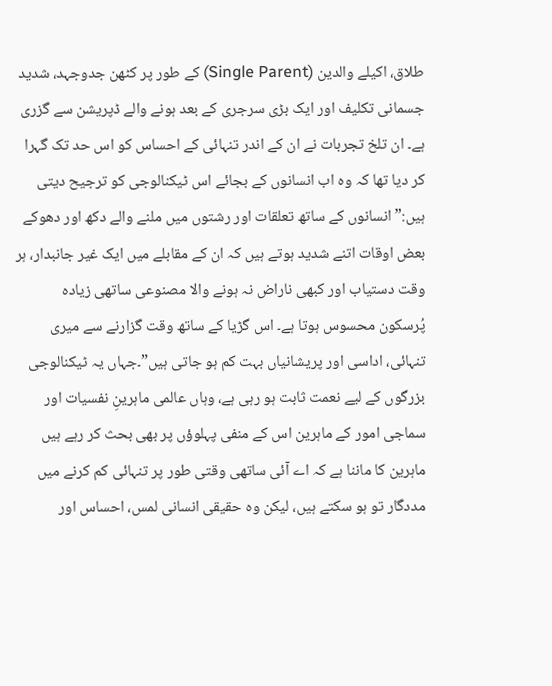طلاق، اکیلے والدین (Single Parent) کے طور پر کٹھن جدوجہد، شدید جسمانی تکلیف اور ایک بڑی سرجری کے بعد ہونے والے ڈپریشن سے گزری ہے۔ ان تلخ تجربات نے ان کے اندر تنہائی کے احساس کو اس حد تک گہرا کر دیا تھا کہ وہ اب انسانوں کے بجائے اس ٹیکنالوجی کو ترجیح دیتی ہیں:”انسانوں کے ساتھ تعلقات اور رشتوں میں ملنے والے دکھ اور دھوکے بعض اوقات اتنے شدید ہوتے ہیں کہ ان کے مقابلے میں ایک غیر جانبدار، ہر وقت دستیاب اور کبھی ناراض نہ ہونے والا مصنوعی ساتھی زیادہ پُرسکون محسوس ہوتا ہے۔ اس گڑیا کے ساتھ وقت گزارنے سے میری تنہائی، اداسی اور پریشانیاں بہت کم ہو جاتی ہیں”۔جہاں یہ ٹیکنالوجی بزرگوں کے لیے نعمت ثابت ہو رہی ہے، وہاں عالمی ماہرینِ نفسیات اور سماجی امور کے ماہرین اس کے منفی پہلوؤں پر بھی بحث کر رہے ہیں ماہرین کا ماننا ہے کہ اے آئی ساتھی وقتی طور پر تنہائی کم کرنے میں مددگار تو ہو سکتے ہیں، لیکن وہ حقیقی انسانی لمس، احساس اور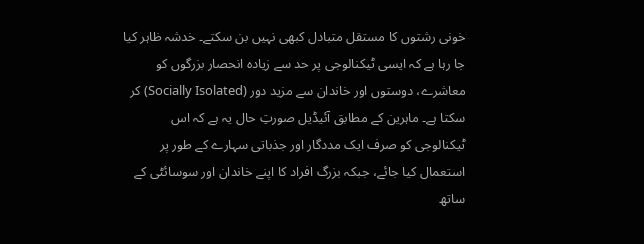خونی رشتوں کا مستقل متبادل کبھی نہیں بن سکتے۔ خدشہ ظاہر کیا جا رہا ہے کہ ایسی ٹیکنالوجی پر حد سے زیادہ انحصار بزرگوں کو معاشرے، دوستوں اور خاندان سے مزید دور (Socially Isolated) کر سکتا ہے۔ ماہرین کے مطابق آئیڈیل صورتِ حال یہ ہے کہ اس ٹیکنالوجی کو صرف ایک مددگار اور جذباتی سہارے کے طور پر استعمال کیا جائے، جبکہ بزرگ افراد کا اپنے خاندان اور سوسائٹی کے ساتھ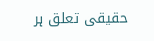حقیقی تعلق ہر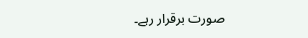صورت برقرار رہے۔